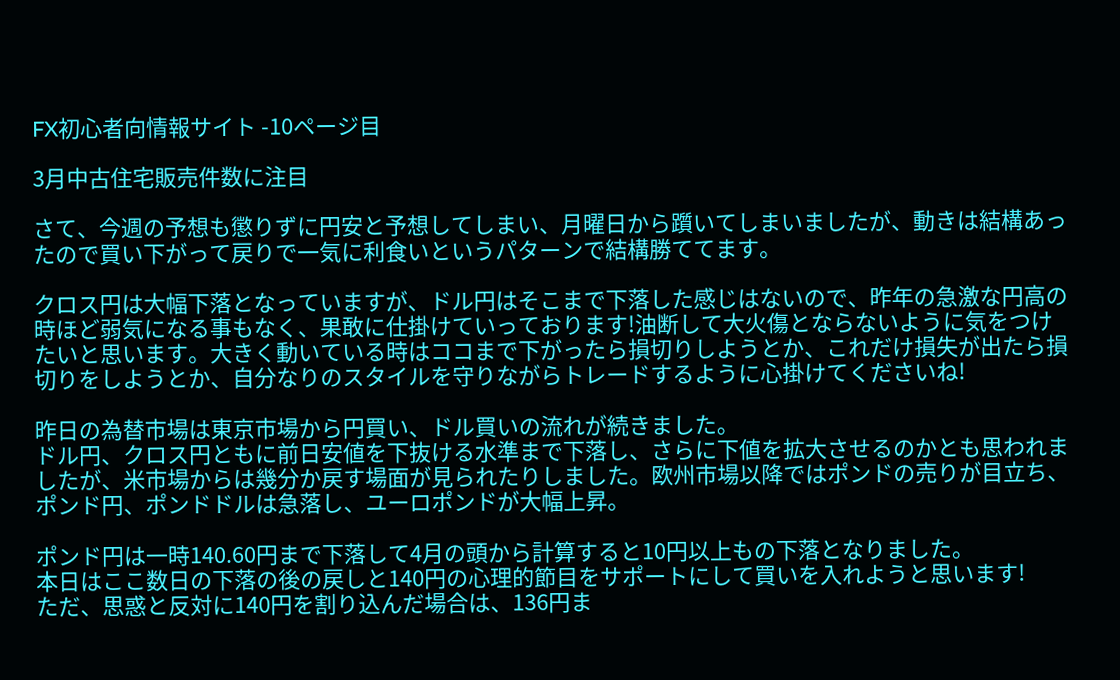FX初心者向情報サイト -10ページ目

3月中古住宅販売件数に注目

さて、今週の予想も懲りずに円安と予想してしまい、月曜日から躓いてしまいましたが、動きは結構あったので買い下がって戻りで一気に利食いというパターンで結構勝ててます。

クロス円は大幅下落となっていますが、ドル円はそこまで下落した感じはないので、昨年の急激な円高の時ほど弱気になる事もなく、果敢に仕掛けていっております!油断して大火傷とならないように気をつけたいと思います。大きく動いている時はココまで下がったら損切りしようとか、これだけ損失が出たら損切りをしようとか、自分なりのスタイルを守りながらトレードするように心掛けてくださいね!

昨日の為替市場は東京市場から円買い、ドル買いの流れが続きました。
ドル円、クロス円ともに前日安値を下抜ける水準まで下落し、さらに下値を拡大させるのかとも思われましたが、米市場からは幾分か戻す場面が見られたりしました。欧州市場以降ではポンドの売りが目立ち、ポンド円、ポンドドルは急落し、ユーロポンドが大幅上昇。

ポンド円は一時140.60円まで下落して4月の頭から計算すると10円以上もの下落となりました。
本日はここ数日の下落の後の戻しと140円の心理的節目をサポートにして買いを入れようと思います!
ただ、思惑と反対に140円を割り込んだ場合は、136円ま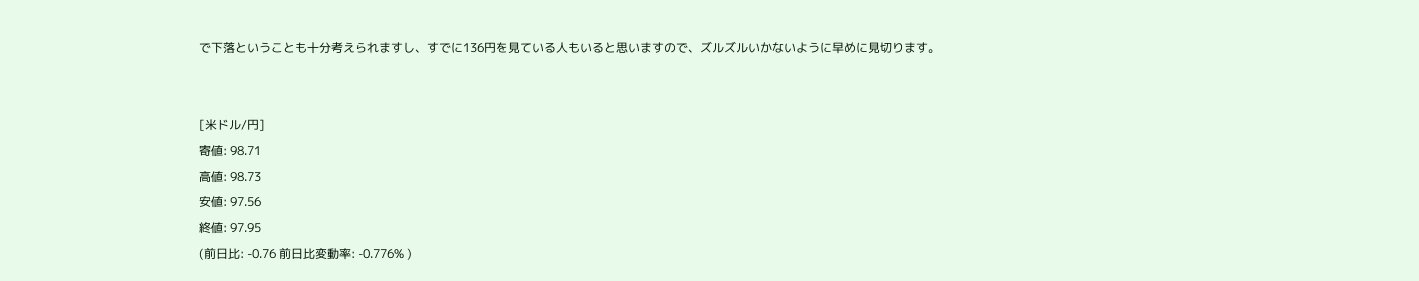で下落ということも十分考えられますし、すでに136円を見ている人もいると思いますので、ズルズルいかないように早めに見切ります。


[米ドル/円]
寄値: 98.71
高値: 98.73
安値: 97.56
終値: 97.95
(前日比: -0.76 前日比変動率: -0.776% )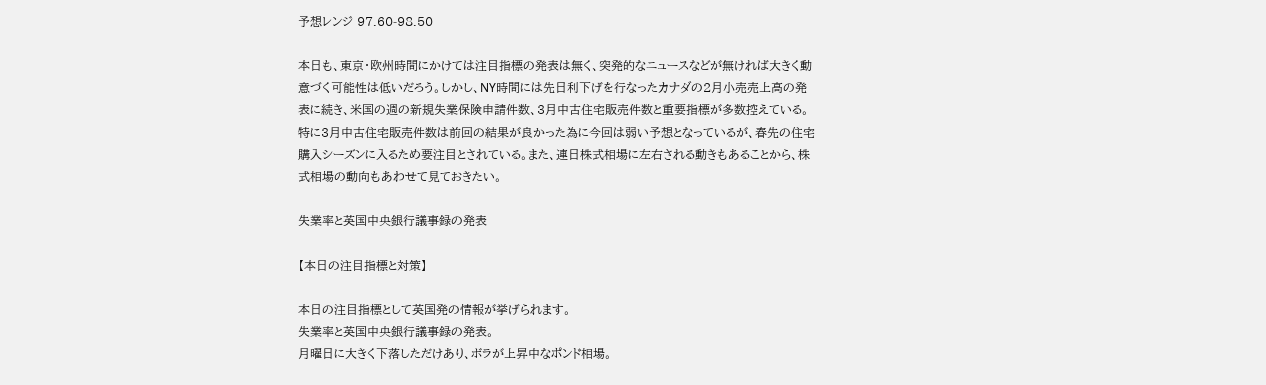予想レンジ 97.60-98.50

本日も、東京・欧州時間にかけては注目指標の発表は無く、突発的なニュースなどが無ければ大きく動意づく可能性は低いだろう。しかし、NY時間には先日利下げを行なったカナダの2月小売売上高の発表に続き、米国の週の新規失業保険申請件数、3月中古住宅販売件数と重要指標が多数控えている。特に3月中古住宅販売件数は前回の結果が良かった為に今回は弱い予想となっているが、春先の住宅購入シーズンに入るため要注目とされている。また、連日株式相場に左右される動きもあることから、株式相場の動向もあわせて見ておきたい。

失業率と英国中央銀行議事録の発表

【本日の注目指標と対策】

本日の注目指標として英国発の情報が挙げられます。
失業率と英国中央銀行議事録の発表。
月曜日に大きく下落しただけあり、ボラが上昇中なポンド相場。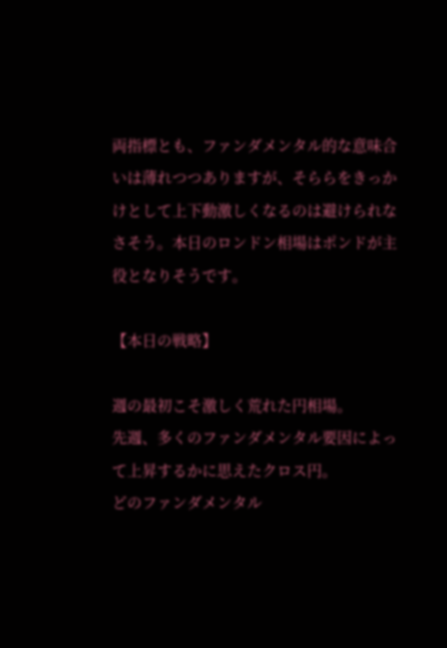両指標とも、ファンダメンタル的な意味合いは薄れつつありますが、そららをきっかけとして上下動激しくなるのは避けられなさそう。本日のロンドン相場はポンドが主役となりそうです。

【本日の戦略】

週の最初こそ激しく荒れた円相場。
先週、多くのファンダメンタル要因によって上昇するかに思えたクロス円。
どのファンダメンタル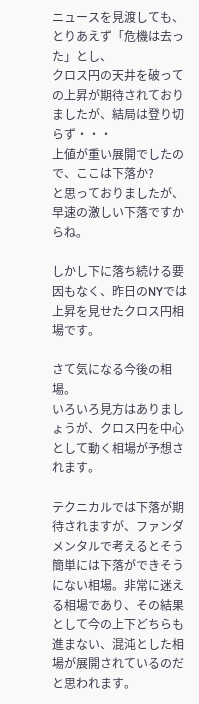ニュースを見渡しても、とりあえず「危機は去った」とし、
クロス円の天井を破っての上昇が期待されておりましたが、結局は登り切らず・・・
上値が重い展開でしたので、ここは下落か?
と思っておりましたが、早速の激しい下落ですからね。

しかし下に落ち続ける要因もなく、昨日のNYでは上昇を見せたクロス円相場です。

さて気になる今後の相場。
いろいろ見方はありましょうが、クロス円を中心として動く相場が予想されます。

テクニカルでは下落が期待されますが、ファンダメンタルで考えるとそう簡単には下落ができそうにない相場。非常に迷える相場であり、その結果として今の上下どちらも進まない、混沌とした相場が展開されているのだと思われます。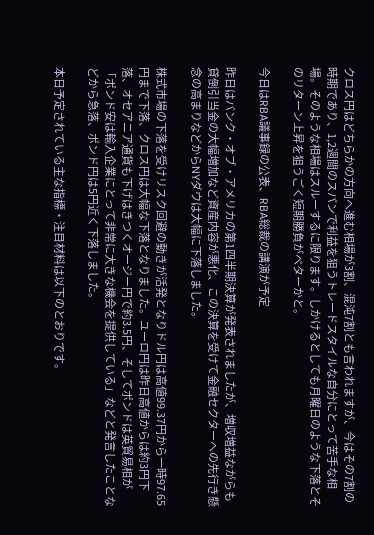クロス円はどちらかの方向へ進む相場が3割、混沌7割とも言われますが、今はその7割の時期であり、1,2週間のスパンで利益を狙うトレードスタイルな自分にとって苦手な相場。そのような相場はスルーするに限ります。しかけるとしても月曜日のような下落とそのリターン上昇を狙うごく短期勝負がベターかと。

今日はRBA議事録の公表、RBA総裁の講演が予定

昨日はバンク・オブ・アメリカの第1四半期決算が発表されましたが、増収増益ながらも貸倒引当金の大幅増加など資産内容が悪化、この決算を受けて金融セクターへの先行き懸念の高まりなどからNYダウは大幅に下落しました。

株式市場の下落を受けリスク回避の動きが活発となりドル円は高値99.37円から一時97.65円まで下落、クロス円は大幅な下落となりました。ユーロ円は昨日高値からは約3円下落、オセアニア通貨も下げはきつくオージー円で約3.5円、そしてポンドは英貿易相が「ポンド安は輸入企業にとって非常に大きな機会を提供している」などと発言したことなどから急落、ポンド円は5円近く下落しました。

本日予定されている主な指標・注目材料は以下のとおりです。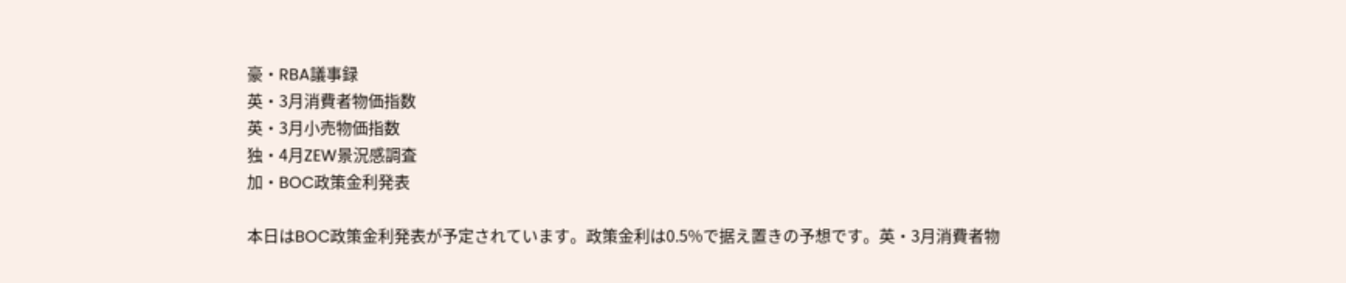豪・RBA議事録
英・3月消費者物価指数
英・3月小売物価指数
独・4月ZEW景況感調査
加・BOC政策金利発表

本日はBOC政策金利発表が予定されています。政策金利は0.5%で据え置きの予想です。英・3月消費者物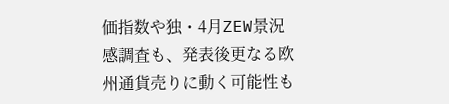価指数や独・4月ZEW景況感調査も、発表後更なる欧州通貨売りに動く可能性も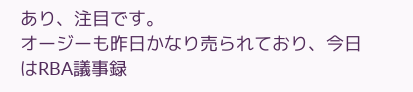あり、注目です。
オージーも昨日かなり売られており、今日はRBA議事録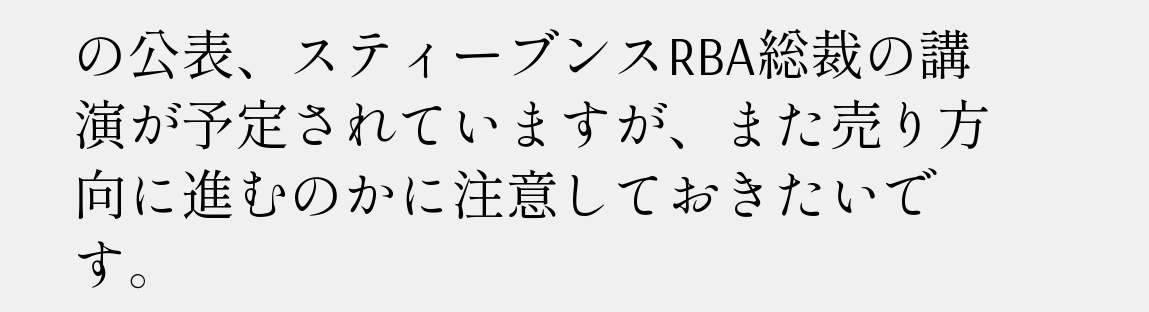の公表、スティーブンスRBA総裁の講演が予定されていますが、また売り方向に進むのかに注意しておきたいです。